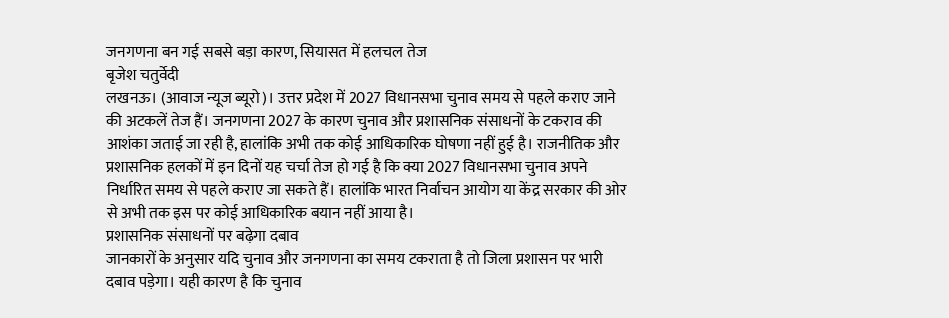जनगणना बन गई सबसे बड़ा कारण, सियासत में हलचल तेज
बृजेश चतुर्वेदी
लखनऊ। (आवाज न्यूज ब्यूरो)। उत्तर प्रदेश में 2027 विधानसभा चुनाव समय से पहले कराए जाने की अटकलें तेज हैं। जनगणना 2027 के कारण चुनाव और प्रशासनिक संसाधनों के टकराव की आशंका जताई जा रही है, हालांकि अभी तक कोई आधिकारिक घोषणा नहीं हुई है। राजनीतिक और प्रशासनिक हलकों में इन दिनों यह चर्चा तेज हो गई है कि क्या 2027 विधानसभा चुनाव अपने निर्धारित समय से पहले कराए जा सकते हैं। हालांकि भारत निर्वाचन आयोग या केंद्र सरकार की ओर से अभी तक इस पर कोई आधिकारिक बयान नहीं आया है।
प्रशासनिक संसाधनों पर बढ़ेगा दबाव
जानकारों के अनुसार यदि चुनाव और जनगणना का समय टकराता है तो जिला प्रशासन पर भारी दबाव पड़ेगा। यही कारण है कि चुनाव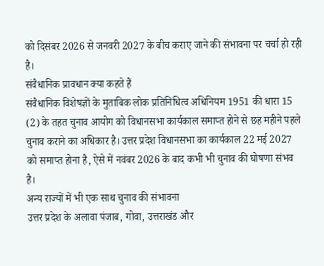को दिसंबर 2026 से जनवरी 2027 के बीच कराए जाने की संभावना पर चर्चा हो रही है।
संवैधानिक प्रावधान क्या कहते हैं
संवैधानिक विशेषज्ञों के मुताबिक लोक प्रतिनिधित्व अधिनियम 1951 की धारा 15 (2) के तहत चुनाव आयोग को विधानसभा कार्यकाल समाप्त होने से छह महीने पहले चुनाव कराने का अधिकार है। उत्तर प्रदेश विधानसभा का कार्यकाल 22 मई 2027 को समाप्त होना है, ऐसे में नवंबर 2026 के बाद कभी भी चुनाव की घोषणा संभव है।
अन्य राज्यों में भी एक साथ चुनाव की संभावना
उत्तर प्रदेश के अलावा पंजाब, गोवा, उत्तराखंड और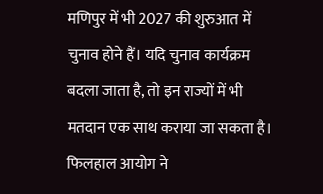मणिपुर में भी 2027 की शुरुआत में चुनाव होने हैं। यदि चुनाव कार्यक्रम बदला जाता है, तो इन राज्यों में भी मतदान एक साथ कराया जा सकता है। फिलहाल आयोग ने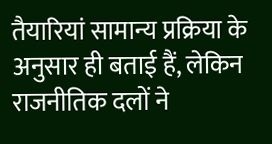तैयारियां सामान्य प्रक्रिया के अनुसार ही बताई हैं, लेकिन राजनीतिक दलों ने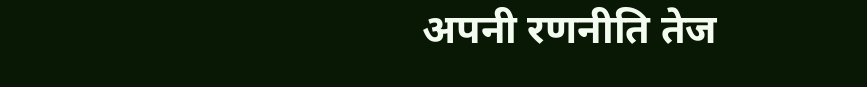अपनी रणनीति तेज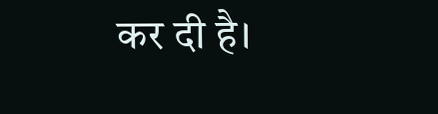कर दी है।